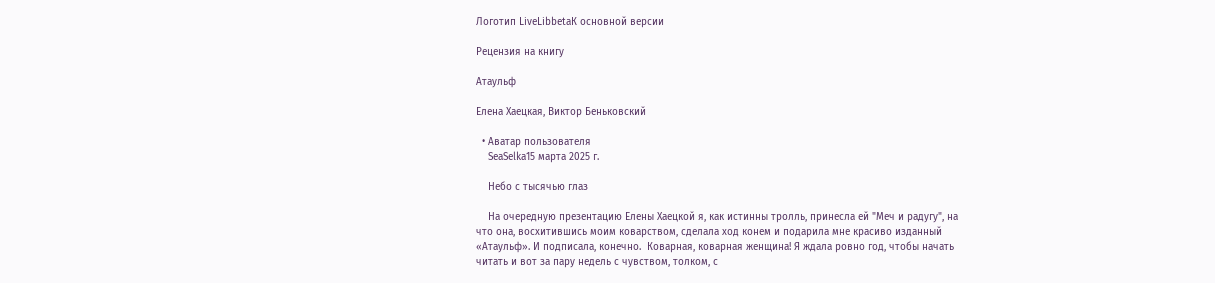Логотип LiveLibbetaК основной версии

Рецензия на книгу

Атаульф

Елена Хаецкая, Виктор Беньковский

  • Аватар пользователя
    SeaSelka15 марта 2025 г.

    Небо с тысячью глаз

    На очередную презентацию Елены Хаецкой я, как истинны тролль, принесла ей "Меч и радугу", на что она, восхитившись моим коварством, сделала ход конем и подарила мне красиво изданный «Атаульф». И подписала, конечно.  Коварная, коварная женщина! Я ждала ровно год, чтобы начать читать и вот за пару недель с чувством, толком, с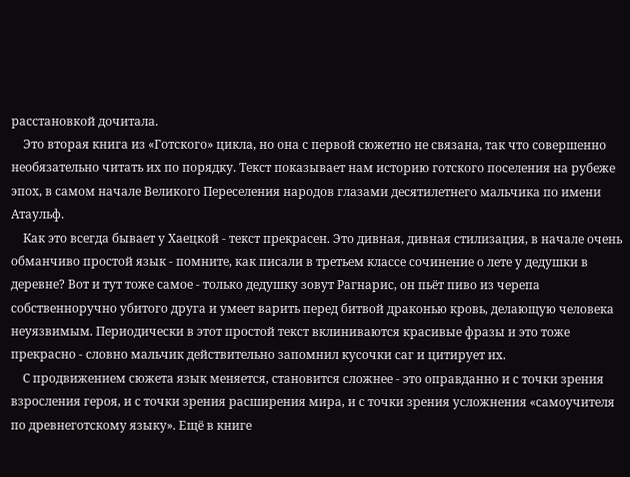расстановкой дочитала.
    Это вторая книга из «Готского» цикла, но она с первой сюжетно не связана, так что совершенно необязательно читать их по порядку. Текст показывает нам историю готского поселения на рубеже эпох, в самом начале Великого Переселения народов глазами десятилетнего мальчика по имени Атаульф.
    Как это всегда бывает у Хаецкой - текст прекрасен. Это дивная, дивная стилизация, в начале очень обманчиво простой язык - помните, как писали в третьем классе сочинение о лете у дедушки в деревне? Вот и тут тоже самое - только дедушку зовут Рагнарис, он пьёт пиво из черепа собственноручно убитого друга и умеет варить перед битвой драконью кровь, делающую человека неуязвимым. Периодически в этот простой текст вклиниваются красивые фразы и это тоже прекрасно - словно мальчик действительно запомнил кусочки саг и цитирует их.
    С продвижением сюжета язык меняется, становится сложнее - это оправданно и с точки зрения взросления героя, и с точки зрения расширения мира, и с точки зрения усложнения «самоучителя по древнеготскому языку». Ещё в книге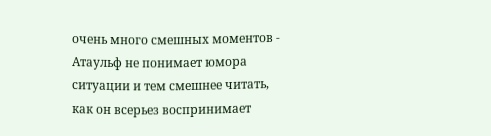очень много смешных моментов - Атаульф не понимает юмора ситуации и тем смешнее читать, как он всерьез воспринимает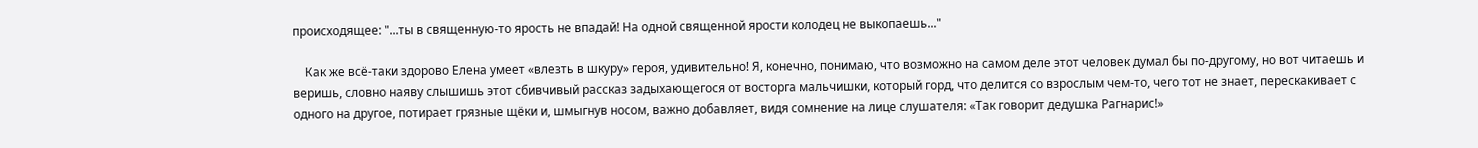происходящее: "...ты в священную-то ярость не впадай! На одной священной ярости колодец не выкопаешь..."

    Как же всё-таки здорово Елена умеет «влезть в шкуру» героя, удивительно! Я, конечно, понимаю, что возможно на самом деле этот человек думал бы по-другому, но вот читаешь и веришь, словно наяву слышишь этот сбивчивый рассказ задыхающегося от восторга мальчишки, который горд, что делится со взрослым чем-то, чего тот не знает, перескакивает с одного на другое, потирает грязные щёки и, шмыгнув носом, важно добавляет, видя сомнение на лице слушателя: «Так говорит дедушка Рагнарис!»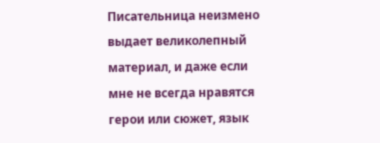Писательница неизмено выдает великолепный материал, и даже если мне не всегда нравятся герои или сюжет, язык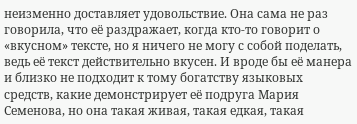неизменно доставляет удовольствие. Она сама не раз говорила, что её раздражает, когда кто-то говорит о «вкусном» тексте, но я ничего не могу с собой поделать, ведь её текст действительно вкусен. И вроде бы её манера и близко не подходит к тому богатству языковых средств, какие демонстрирует её подруга Мария Семенова, но она такая живая, такая едкая, такая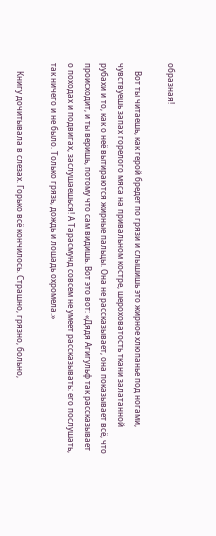образная!

    Вот ты читаешь, как герой бредет по грязи и слышишь это жирное хлюпанье под ногами, чувствуешь запах горелого мяса на привальном костре, шероховатость ткани залатанной рубахи и то, как о неё вытираются жирные пальцы. Она не рассказывает, она показывает всё, что происходит, и ты веришь, потому что сам видишь. Вот это вот: «Дядя Агигульф так рассказывает о походах и подвигах, заслушаешься! А Тарасмунд совсем не умеет рассказывать: его послушать, так ничего и не было. Только грязь, дождь и лошадь охромела.»

    Книгу дочитывала в слезах. Горько всё кончилось. Страшно, грязно, больно,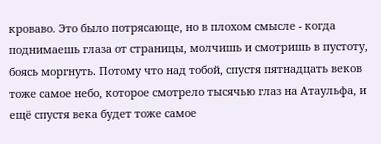кроваво. Это было потрясающе, но в плохом смысле - когда поднимаешь глаза от страницы, молчишь и смотришь в пустоту, боясь моргнуть. Потому что над тобой, спустя пятнадцать веков тоже самое небо, которое смотрело тысячью глаз на Атаульфа, и ещё спустя века будет тоже самое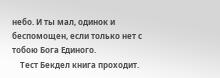небо. И ты мал, одинок и беспомощен, если только нет с тобою Бога Единого.
    Тест Бекдел книга проходит.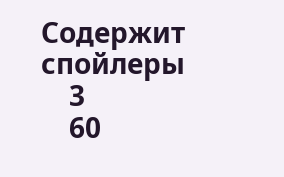Содержит спойлеры
    3
    60